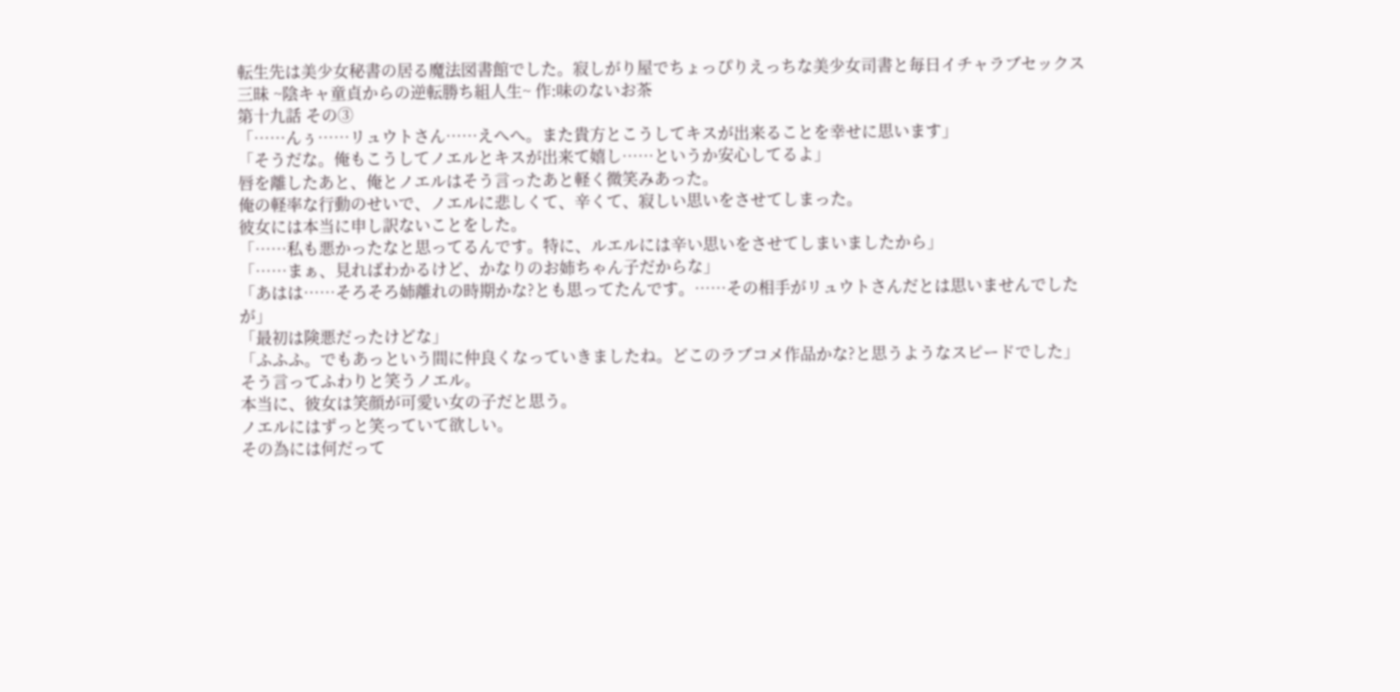転生先は美少女秘書の居る魔法図書館でした。寂しがり屋でちょっぴりえっちな美少女司書と毎日イチャラブセックス三昧 ~陰キャ童貞からの逆転勝ち組人生~ 作:味のないお茶
第十九話 その③
「……んぅ……リュウトさん……えへへ。また貴方とこうしてキスが出来ることを幸せに思います」
「そうだな。俺もこうしてノエルとキスが出来て嬉し……というか安心してるよ」
唇を離したあと、俺とノエルはそう言ったあと軽く微笑みあった。
俺の軽率な行動のせいで、ノエルに悲しくて、辛くて、寂しい思いをさせてしまった。
彼女には本当に申し訳ないことをした。
「……私も悪かったなと思ってるんです。特に、ルエルには辛い思いをさせてしまいましたから」
「……まぁ、見ればわかるけど、かなりのお姉ちゃん子だからな」
「あはは……そろそろ姉離れの時期かな?とも思ってたんです。……その相手がリュウトさんだとは思いませんでしたが」
「最初は険悪だったけどな」
「ふふふ。でもあっという間に仲良くなっていきましたね。どこのラブコメ作品かな?と思うようなスピードでした」
そう言ってふわりと笑うノエル。
本当に、彼女は笑顔が可愛い女の子だと思う。
ノエルにはずっと笑っていて欲しい。
その為には何だって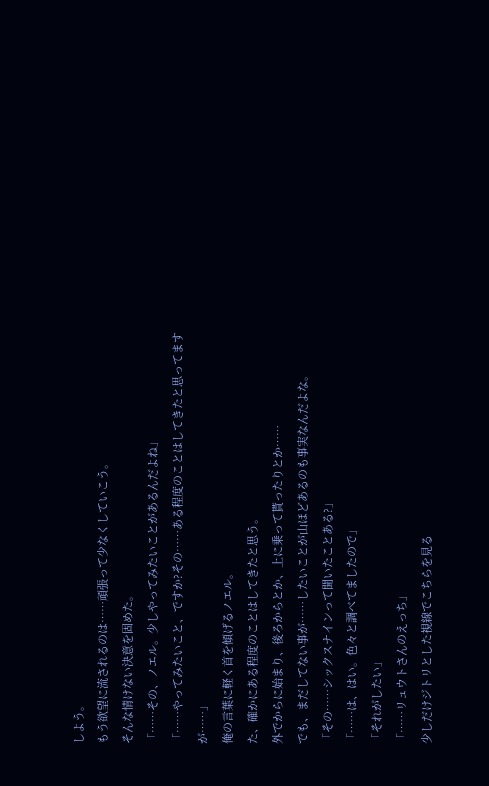しよう。
もう欲望に流されるのは……頑張って少なくしていこう。
そんな情けない決意を固めた。
「……その、ノエル。少しやってみたいことがあるんだよね」
「……やってみたいこと、ですか?その……ある程度のことはしてきたと思ってますが……」
俺の言葉に軽く首を傾げるノエル。
た、確かにある程度のことはしてきたと思う。
外でからに始まり、後ろからとか、上に乗って貰ったりとか……
でも、まだしてない事が……したいことが山ほどあるのも事実なんだよな。
「その……シックスナインって聞いたことある?」
「……は、はい。色々と調べてましたので」
「それがしたい」
「……リュウトさんのえっち」
少しだけジトリとした視線でこちらを見る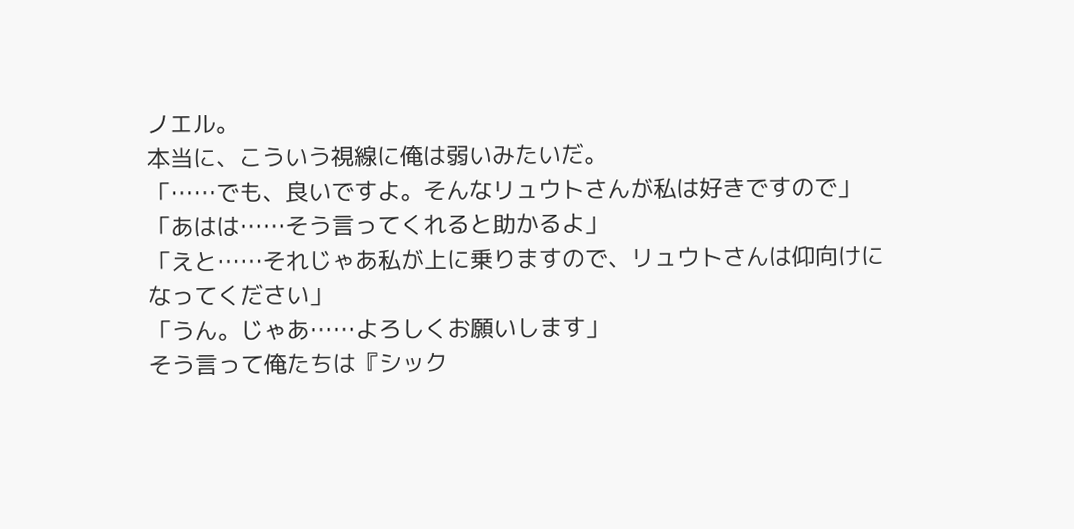ノエル。
本当に、こういう視線に俺は弱いみたいだ。
「……でも、良いですよ。そんなリュウトさんが私は好きですので」
「あはは……そう言ってくれると助かるよ」
「えと……それじゃあ私が上に乗りますので、リュウトさんは仰向けになってください」
「うん。じゃあ……よろしくお願いします」
そう言って俺たちは『シック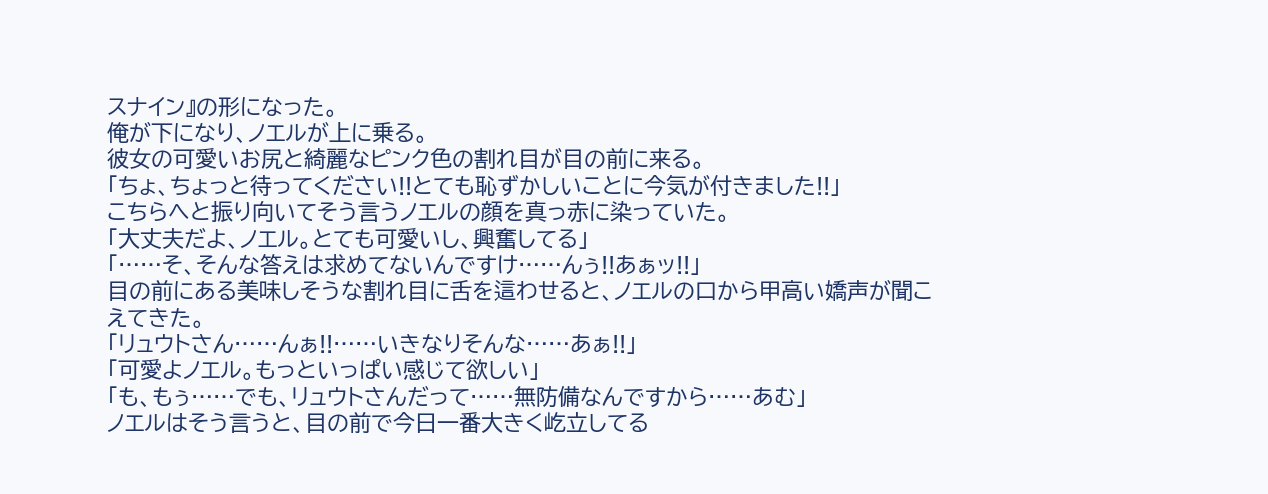スナイン』の形になった。
俺が下になり、ノエルが上に乗る。
彼女の可愛いお尻と綺麗なピンク色の割れ目が目の前に来る。
「ちょ、ちょっと待ってください!!とても恥ずかしいことに今気が付きました!!」
こちらへと振り向いてそう言うノエルの顔を真っ赤に染っていた。
「大丈夫だよ、ノエル。とても可愛いし、興奮してる」
「……そ、そんな答えは求めてないんですけ……んぅ!!あぁッ!!」
目の前にある美味しそうな割れ目に舌を這わせると、ノエルの口から甲高い嬌声が聞こえてきた。
「リュウトさん……んぁ!!……いきなりそんな……あぁ!!」
「可愛よノエル。もっといっぱい感じて欲しい」
「も、もぅ……でも、リュウトさんだって……無防備なんですから……あむ」
ノエルはそう言うと、目の前で今日一番大きく屹立してる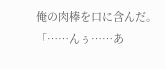俺の肉棒を口に含んだ。
「……んぅ……あ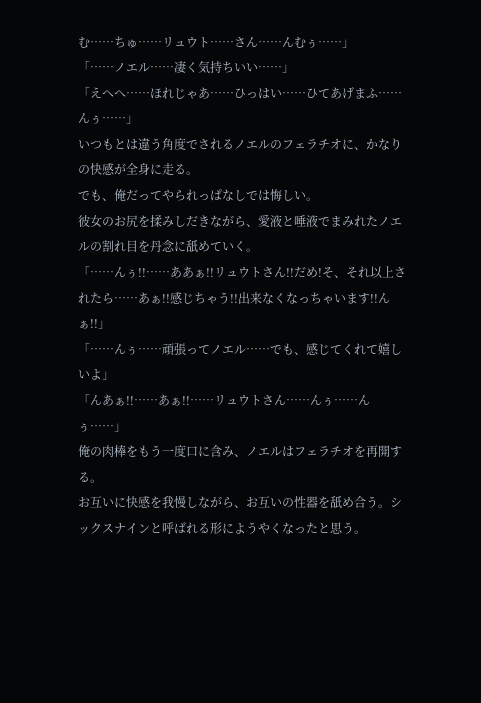む……ちゅ……リュウト……さん……んむぅ……」
「……ノエル……凄く気持ちいい……」
「えへへ……ほれじゃあ……ひっはい……ひてあげまふ……んぅ……」
いつもとは違う角度でされるノエルのフェラチオに、かなりの快感が全身に走る。
でも、俺だってやられっぱなしでは悔しい。
彼女のお尻を揉みしだきながら、愛液と唾液でまみれたノエルの割れ目を丹念に舐めていく。
「……んぅ!!……ああぁ!!リュウトさん!!だめ!そ、それ以上されたら……あぁ!!感じちゃう!!出来なくなっちゃいます!!んぁ!!」
「……んぅ……頑張ってノエル……でも、感じてくれて嬉しいよ」
「んあぁ!!……あぁ!!……リュウトさん……んぅ……んぅ……」
俺の肉棒をもう一度口に含み、ノエルはフェラチオを再開する。
お互いに快感を我慢しながら、お互いの性器を舐め合う。シックスナインと呼ばれる形にようやくなったと思う。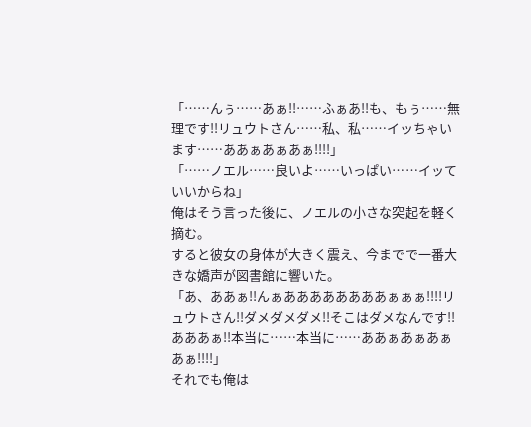「……んぅ……あぁ!!……ふぁあ!!も、もぅ……無理です!!リュウトさん……私、私……イッちゃいます……ああぁあぁあぁ!!!!」
「……ノエル……良いよ……いっぱい……イッていいからね」
俺はそう言った後に、ノエルの小さな突起を軽く摘む。
すると彼女の身体が大きく震え、今までで一番大きな嬌声が図書館に響いた。
「あ、ああぁ!!んぁああああああああぁぁぁ!!!!リュウトさん!!ダメダメダメ!!そこはダメなんです!!あああぁ!!本当に……本当に……ああぁあぁあぁあぁ!!!!」
それでも俺は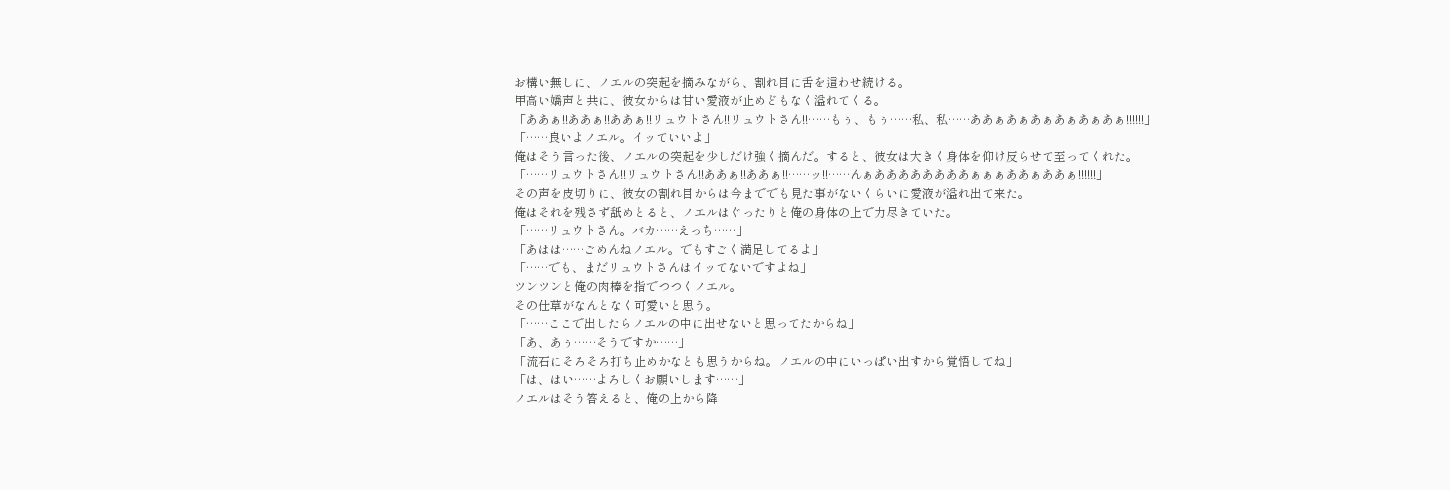お構い無しに、ノエルの突起を摘みながら、割れ目に舌を這わせ続ける。
甲高い嬌声と共に、彼女からは甘い愛液が止めどもなく溢れてくる。
「ああぁ!!ああぁ!!ああぁ!!リュウトさん!!リュウトさん!!……もぅ、もぅ……私、私……ああぁあぁあぁあぁあぁあぁ!!!!!!」
「……良いよノエル。イッていいよ」
俺はそう言った後、ノエルの突起を少しだけ強く摘んだ。すると、彼女は大きく身体を仰け反らせて至ってくれた。
「……リュウトさん!!リュウトさん!!ああぁ!!ああぁ!!……ッ!!……んぁああああああああぁぁぁああぁああぁ!!!!!!」
その声を皮切りに、彼女の割れ目からは今まででも見た事がないくらいに愛液が溢れ出て来た。
俺はそれを残さず舐めとると、ノエルはぐったりと俺の身体の上で力尽きていた。
「……リュウトさん。バカ……えっち……」
「あはは……ごめんねノエル。でもすごく満足してるよ」
「……でも、まだリュウトさんはイッてないですよね」
ツンツンと俺の肉棒を指でつつくノエル。
その仕草がなんとなく可愛いと思う。
「……ここで出したらノエルの中に出せないと思ってたからね」
「あ、あぅ……そうですか……」
「流石にそろそろ打ち止めかなとも思うからね。ノエルの中にいっぱい出すから覚悟してね」
「は、はい……よろしくお願いします……」
ノエルはそう答えると、俺の上から降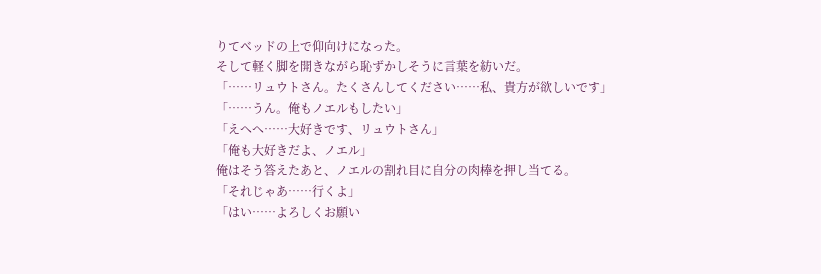りてベッドの上で仰向けになった。
そして軽く脚を開きながら恥ずかしそうに言葉を紡いだ。
「……リュウトさん。たくさんしてください……私、貴方が欲しいです」
「……うん。俺もノエルもしたい」
「えへへ……大好きです、リュウトさん」
「俺も大好きだよ、ノエル」
俺はそう答えたあと、ノエルの割れ目に自分の肉棒を押し当てる。
「それじゃあ……行くよ」
「はい……よろしくお願い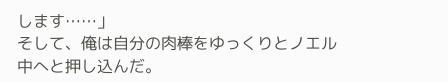します……」
そして、俺は自分の肉棒をゆっくりとノエル中へと押し込んだ。